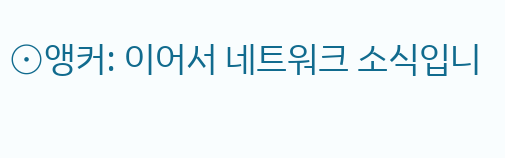⊙앵커: 이어서 네트워크 소식입니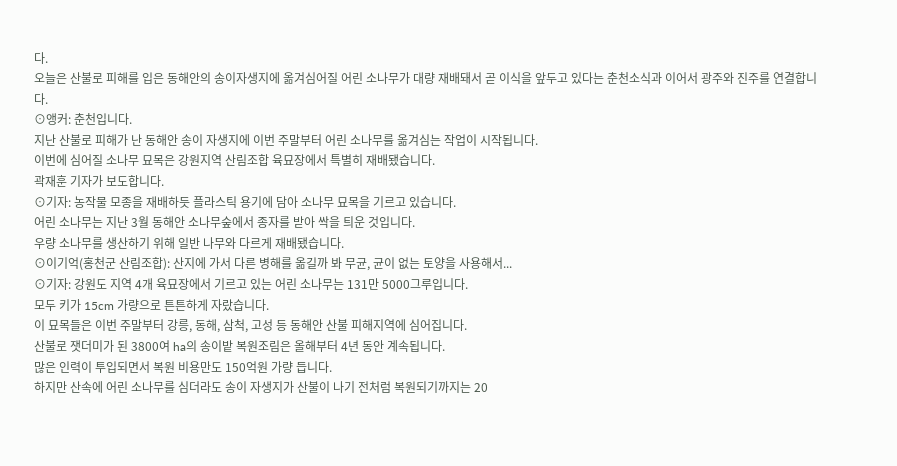다.
오늘은 산불로 피해를 입은 동해안의 송이자생지에 옮겨심어질 어린 소나무가 대량 재배돼서 곧 이식을 앞두고 있다는 춘천소식과 이어서 광주와 진주를 연결합니다.
⊙앵커: 춘천입니다.
지난 산불로 피해가 난 동해안 송이 자생지에 이번 주말부터 어린 소나무를 옮겨심는 작업이 시작됩니다.
이번에 심어질 소나무 묘목은 강원지역 산림조합 육묘장에서 특별히 재배됐습니다.
곽재훈 기자가 보도합니다.
⊙기자: 농작물 모종을 재배하듯 플라스틱 용기에 담아 소나무 묘목을 기르고 있습니다.
어린 소나무는 지난 3월 동해안 소나무숲에서 종자를 받아 싹을 틔운 것입니다.
우량 소나무를 생산하기 위해 일반 나무와 다르게 재배됐습니다.
⊙이기억(홍천군 산림조합): 산지에 가서 다른 병해를 옮길까 봐 무균, 균이 없는 토양을 사용해서...
⊙기자: 강원도 지역 4개 육묘장에서 기르고 있는 어린 소나무는 131만 5000그루입니다.
모두 키가 15cm 가량으로 튼튼하게 자랐습니다.
이 묘목들은 이번 주말부터 강릉, 동해, 삼척, 고성 등 동해안 산불 피해지역에 심어집니다.
산불로 잿더미가 된 3800여 ha의 송이밭 복원조림은 올해부터 4년 동안 계속됩니다.
많은 인력이 투입되면서 복원 비용만도 150억원 가량 듭니다.
하지만 산속에 어린 소나무를 심더라도 송이 자생지가 산불이 나기 전처럼 복원되기까지는 20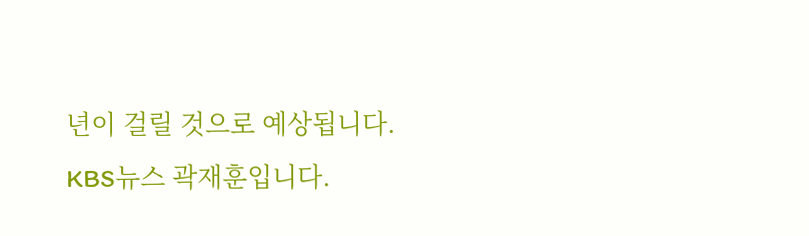년이 걸릴 것으로 예상됩니다.
KBS뉴스 곽재훈입니다.